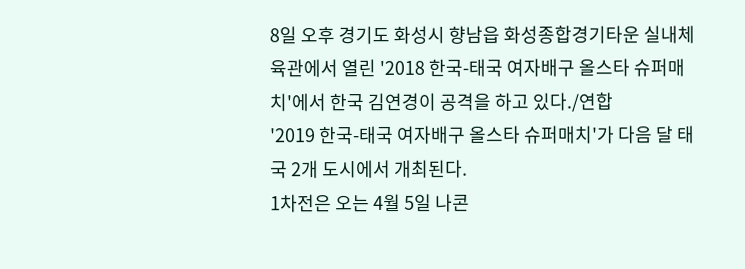8일 오후 경기도 화성시 향남읍 화성종합경기타운 실내체육관에서 열린 '2018 한국-태국 여자배구 올스타 슈퍼매치'에서 한국 김연경이 공격을 하고 있다./연합
'2019 한국-태국 여자배구 올스타 슈퍼매치'가 다음 달 태국 2개 도시에서 개최된다.
1차전은 오는 4월 5일 나콘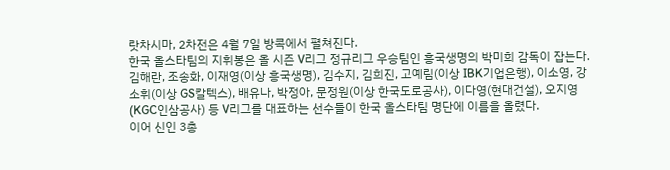랏차시마, 2차전은 4월 7일 방콕에서 펼쳐진다.
한국 올스타팀의 지휘봉은 올 시즌 V리그 정규리그 우승팀인 흥국생명의 박미희 감독이 잡는다.
김해란, 조송화, 이재영(이상 흥국생명), 김수지, 김희진, 고예림(이상 IBK기업은행), 이소영, 강소휘(이상 GS칼텍스), 배유나, 박정아, 문정원(이상 한국도로공사), 이다영(현대건설), 오지영(KGC인삼공사) 등 V리그를 대표하는 선수들이 한국 올스타팀 명단에 이름을 올렸다.
이어 신인 3총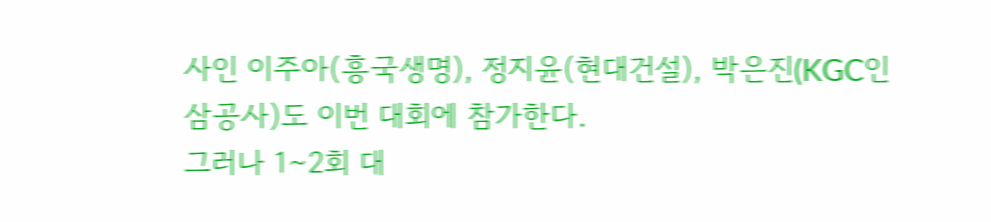사인 이주아(흥국생명), 정지윤(현대건설), 박은진(KGC인삼공사)도 이번 대회에 참가한다.
그러나 1∼2회 대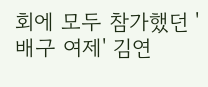회에 모두 참가했던 '배구 여제' 김연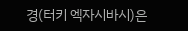경(터키 엑자시바시)은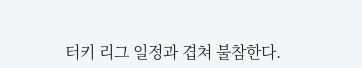터키 리그 일정과 겹쳐 불참한다.